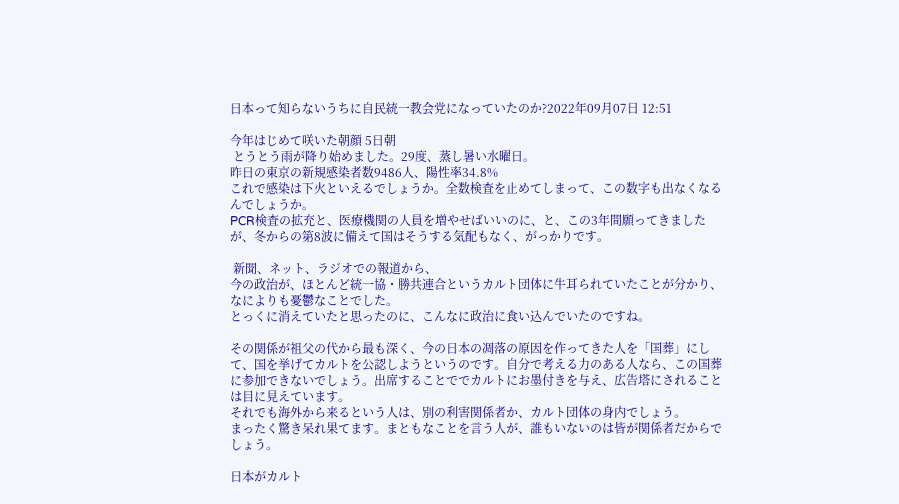日本って知らないうちに自民統一教会党になっていたのか?2022年09月07日 12:51

今年はじめて咲いた朝顔 5日朝
 とうとう雨が降り始めました。29度、蒸し暑い水曜日。
昨日の東京の新規感染者数9486人、陽性率34.8%
これで感染は下火といえるでしょうか。全数検査を止めてしまって、この数字も出なくなるんでしょうか。
PCR検査の拡充と、医療機関の人員を増やせばいいのに、と、この3年間願ってきましたが、冬からの第8波に備えて国はそうする気配もなく、がっかりです。

 新聞、ネット、ラジオでの報道から、
今の政治が、ほとんど統一協・勝共連合というカルト団体に牛耳られていたことが分かり、なによりも憂鬱なことでした。
とっくに消えていたと思ったのに、こんなに政治に食い込んでいたのですね。

その関係が祖父の代から最も深く、今の日本の凋落の原因を作ってきた人を「国葬」にして、国を挙げてカルトを公認しようというのです。自分で考える力のある人なら、この国葬に参加できないでしょう。出席することででカルトにお墨付きを与え、広告塔にされることは目に見えています。
それでも海外から来るという人は、別の利害関係者か、カルト団体の身内でしょう。
まったく驚き呆れ果てます。まともなことを言う人が、誰もいないのは皆が関係者だからでしょう。

日本がカルト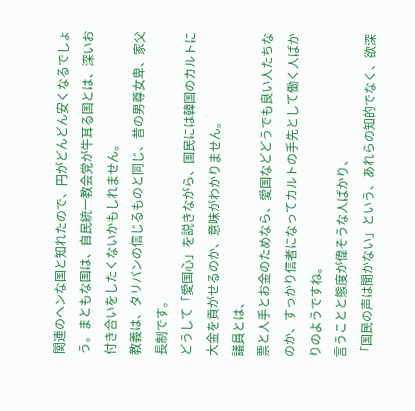関連のヘンな国と知れたので、円がどんどん安くなるでしょう。まともな国は、自民統一教会党が牛耳る国とは、深いお付き合いをしたくないかもしれません。
教義は、タリバンの信じるものと同じ、昔の男尊女卑、家父長制です。
どうして「愛国心」を説きながら、国民には韓国のカルトに大金を貢がせるのか、意味がわかりません。
議員とは、
票と人手とお金のためなら、愛国などどうでも良い人たちなのか、すっかり信者になってカルトの手先として働く人ばかりのようですね。
言うことと態度が偉そうな人ばかり、
「国民の声は聞かない」という、あれらの知的でなく、欲深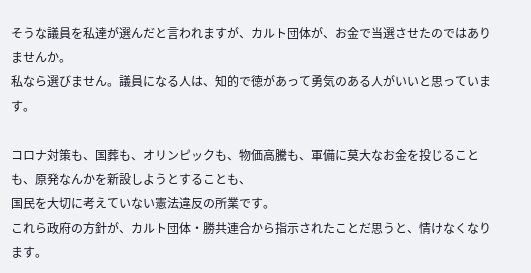そうな議員を私達が選んだと言われますが、カルト団体が、お金で当選させたのではありませんか。
私なら選びません。議員になる人は、知的で徳があって勇気のある人がいいと思っています。

コロナ対策も、国葬も、オリンピックも、物価高騰も、軍備に莫大なお金を投じることも、原発なんかを新設しようとすることも、
国民を大切に考えていない憲法違反の所業です。
これら政府の方針が、カルト団体・勝共連合から指示されたことだ思うと、情けなくなります。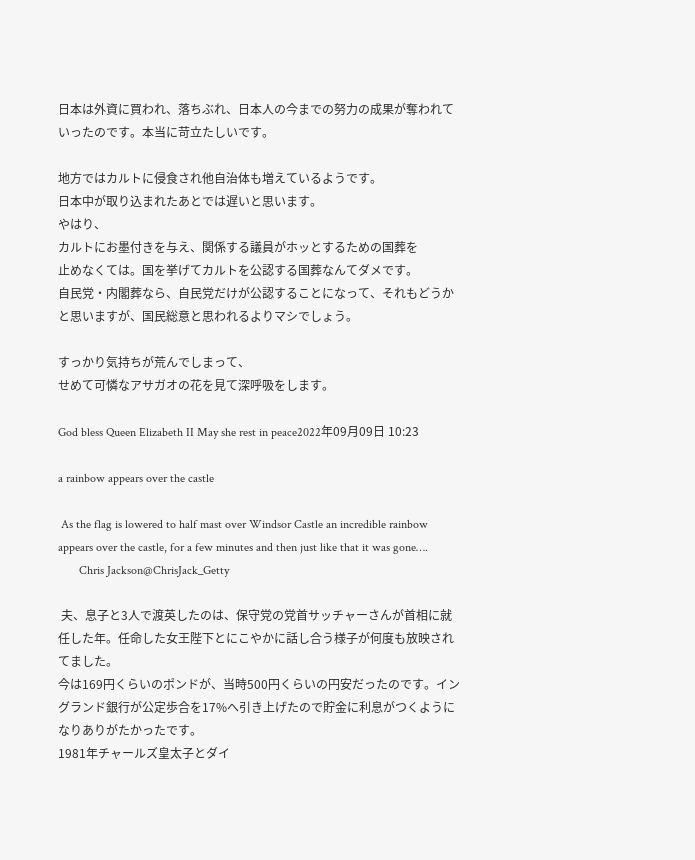日本は外資に買われ、落ちぶれ、日本人の今までの努力の成果が奪われていったのです。本当に苛立たしいです。

地方ではカルトに侵食され他自治体も増えているようです。
日本中が取り込まれたあとでは遅いと思います。
やはり、
カルトにお墨付きを与え、関係する議員がホッとするための国葬を
止めなくては。国を挙げてカルトを公認する国葬なんてダメです。
自民党・内閣葬なら、自民党だけが公認することになって、それもどうかと思いますが、国民総意と思われるよりマシでしょう。

すっかり気持ちが荒んでしまって、
せめて可憐なアサガオの花を見て深呼吸をします。

God bless Queen Elizabeth II May she rest in peace2022年09月09日 10:23

a rainbow appears over the castle

 As the flag is lowered to half mast over Windsor Castle an incredible rainbow appears over the castle, for a few minutes and then just like that it was gone….
       Chris Jackson@ChrisJack_Getty

 夫、息子と3人で渡英したのは、保守党の党首サッチャーさんが首相に就任した年。任命した女王陛下とにこやかに話し合う様子が何度も放映されてました。
今は169円くらいのポンドが、当時500円くらいの円安だったのです。イングランド銀行が公定歩合を17%へ引き上げたので貯金に利息がつくようになりありがたかったです。
1981年チャールズ皇太子とダイ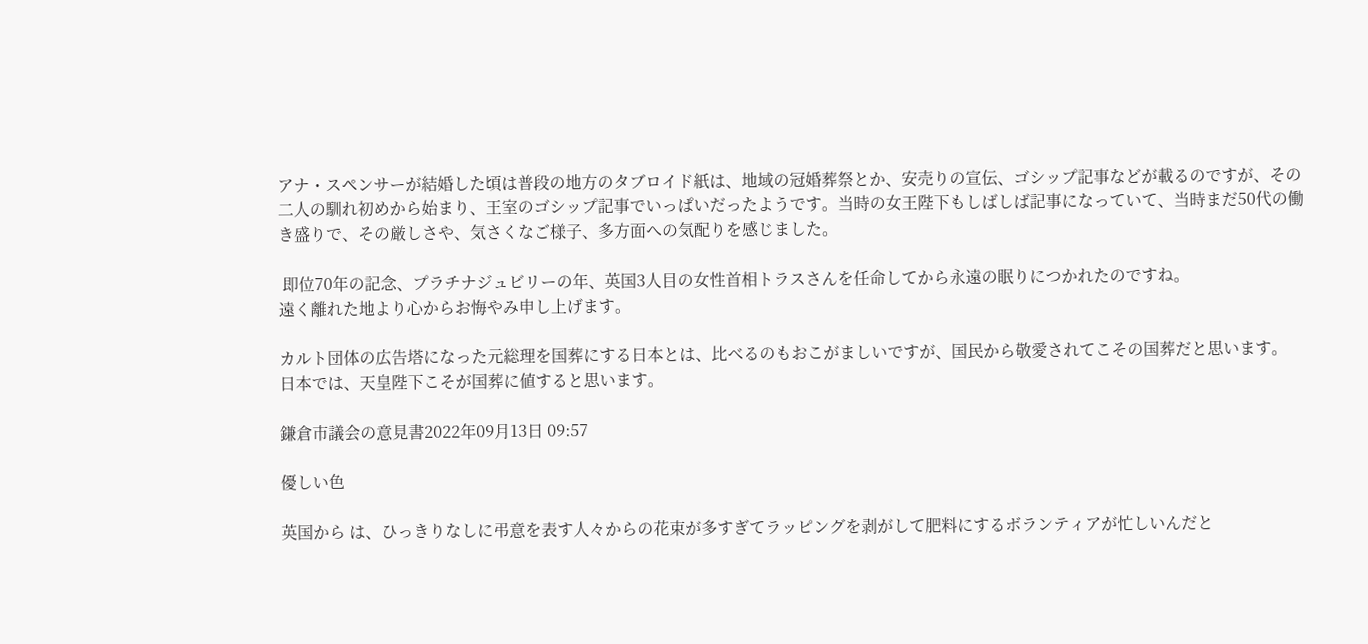アナ・スペンサーが結婚した頃は普段の地方のタブロイド紙は、地域の冠婚葬祭とか、安売りの宣伝、ゴシップ記事などが載るのですが、その二人の馴れ初めから始まり、王室のゴシップ記事でいっぱいだったようです。当時の女王陛下もしばしば記事になっていて、当時まだ50代の働き盛りで、その厳しさや、気さくなご様子、多方面への気配りを感じました。

 即位70年の記念、プラチナジュビリーの年、英国3人目の女性首相トラスさんを任命してから永遠の眠りにつかれたのですね。
遠く離れた地より心からお悔やみ申し上げます。

カルト団体の広告塔になった元総理を国葬にする日本とは、比べるのもおこがましいですが、国民から敬愛されてこその国葬だと思います。
日本では、天皇陛下こそが国葬に値すると思います。

鎌倉市議会の意見書2022年09月13日 09:57

優しい色

英国から は、ひっきりなしに弔意を表す人々からの花束が多すぎてラッピングを剥がして肥料にするボランティアが忙しいんだと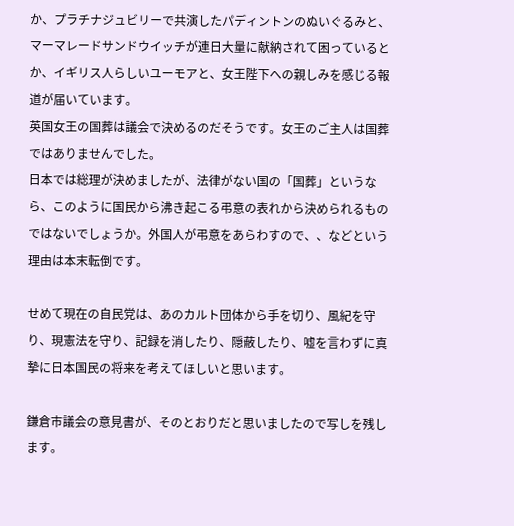か、プラチナジュビリーで共演したパディントンのぬいぐるみと、マーマレードサンドウイッチが連日大量に献納されて困っているとか、イギリス人らしいユーモアと、女王陛下への親しみを感じる報道が届いています。
英国女王の国葬は議会で決めるのだそうです。女王のご主人は国葬ではありませんでした。
日本では総理が決めましたが、法律がない国の「国葬」というなら、このように国民から沸き起こる弔意の表れから決められるものではないでしょうか。外国人が弔意をあらわすので、、などという理由は本末転倒です。

せめて現在の自民党は、あのカルト団体から手を切り、風紀を守り、現憲法を守り、記録を消したり、隠蔽したり、嘘を言わずに真摯に日本国民の将来を考えてほしいと思います。

鎌倉市議会の意見書が、そのとおりだと思いましたので写しを残します。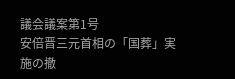議会議案第1号
安倍晋三元首相の「国葬」実施の撤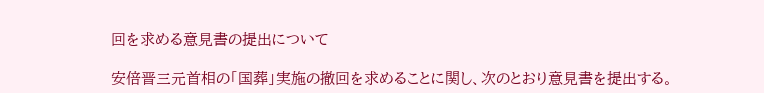回を求める意見書の提出について

安倍晋三元首相の「国葬」実施の撤回を求めることに関し、次のとおり意見書を提出する。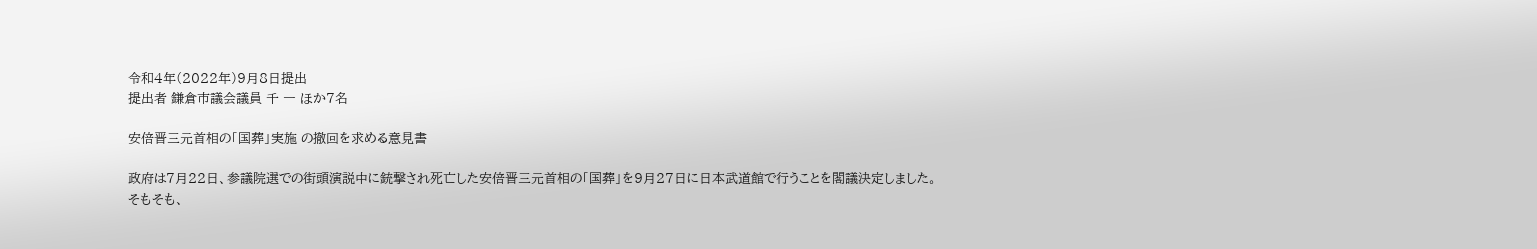令和4年(2022年)9月8日提出
提出者 鎌倉市議会議員 千 一 ほか7名

安倍晋三元首相の「国葬」実施 の撤回を求める意見書

政府は7月22日、参議院選での街頭演説中に銃撃され死亡した安倍晋三元首相の「国葬」を9月27日に日本武道館で行うことを閣議決定しました。
そもそも、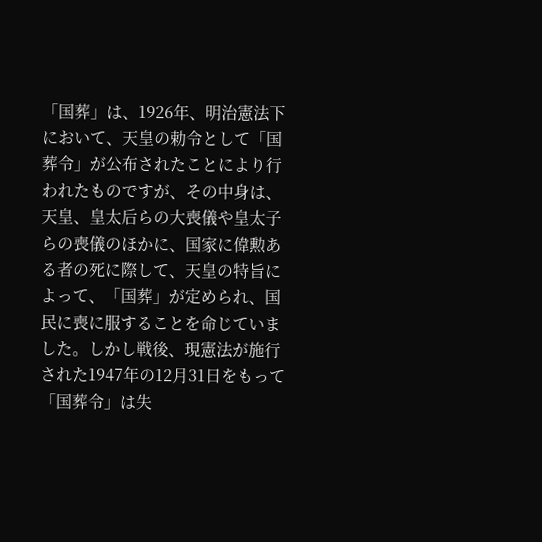「国葬」は、1926年、明治憲法下において、天皇の勅令として「国葬令」が公布されたことにより行われたものですが、その中身は、天皇、皇太后らの大喪儀や皇太子らの喪儀のほかに、国家に偉勲ある者の死に際して、天皇の特旨によって、「国葬」が定められ、国民に喪に服することを命じていました。しかし戦後、現憲法が施行された1947年の12月31日をもって「国葬令」は失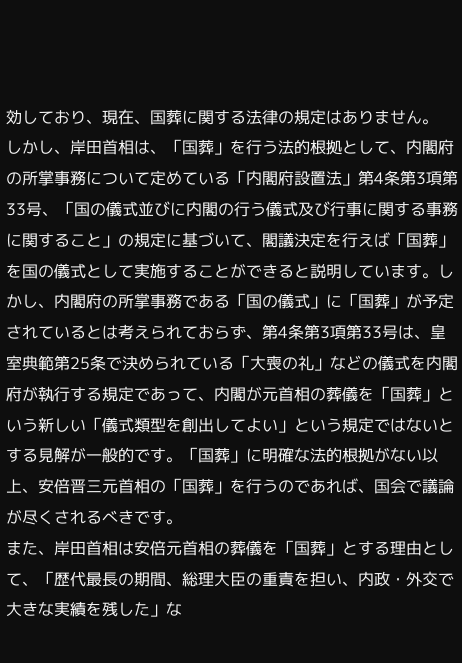効しており、現在、国葬に関する法律の規定はありません。
しかし、岸田首相は、「国葬」を行う法的根拠として、内閣府の所掌事務について定めている「内閣府設置法」第4条第3項第33号、「国の儀式並びに内閣の行う儀式及び行事に関する事務に関すること」の規定に基づいて、閣議決定を行えば「国葬」を国の儀式として実施することができると説明しています。しかし、内閣府の所掌事務である「国の儀式」に「国葬」が予定されているとは考えられておらず、第4条第3項第33号は、皇室典範第25条で決められている「大喪の礼」などの儀式を内閣府が執行する規定であって、内閣が元首相の葬儀を「国葬」という新しい「儀式類型を創出してよい」という規定ではないとする見解が一般的です。「国葬」に明確な法的根拠がない以上、安倍晋三元首相の「国葬」を行うのであれば、国会で議論が尽くされるべきです。
また、岸田首相は安倍元首相の葬儀を「国葬」とする理由として、「歴代最長の期間、総理大臣の重責を担い、内政・外交で大きな実績を残した」な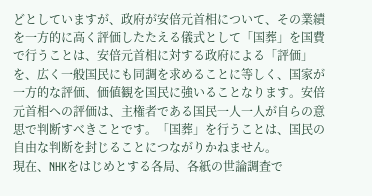どとしていますが、政府が安倍元首相について、その業績を一方的に高く評価したたえる儀式として「国葬」を国費で行うことは、安倍元首相に対する政府による「評価」を、広く一般国民にも同調を求めることに等しく、国家が一方的な評価、価値観を国民に強いることなります。安倍元首相への評価は、主権者である国民一人一人が自らの意思で判断すべきことです。「国葬」を行うことは、国民の自由な判断を封じることにつながりかねません。
現在、NHKをはじめとする各局、各紙の世論調査で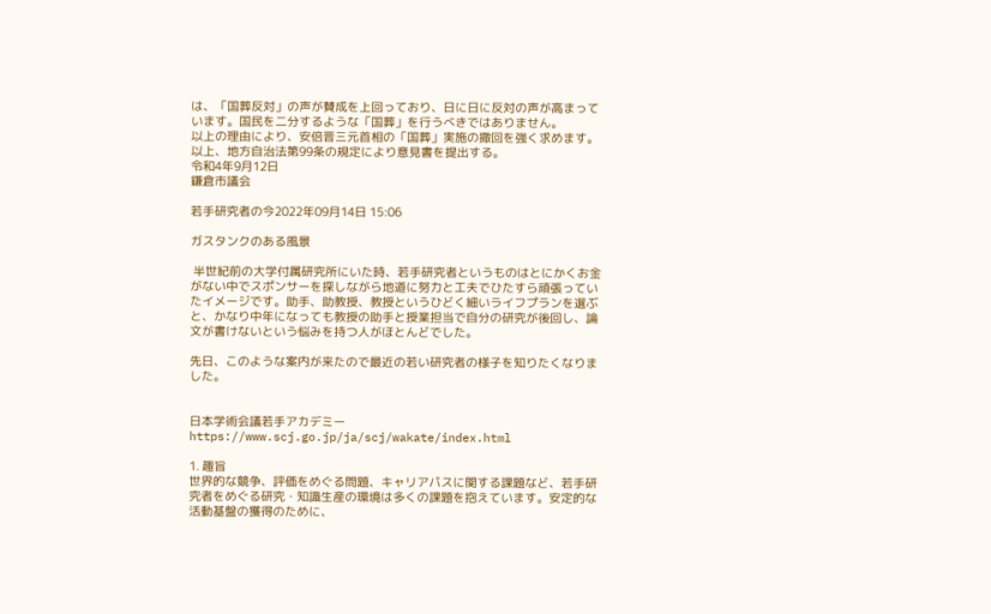は、「国葬反対」の声が賛成を上回っており、日に日に反対の声が高まっています。国民を二分するような「国葬」を行うべきではありません。
以上の理由により、安倍晋三元首相の「国葬」実施の撤回を強く求めます。
以上、地方自治法第99条の規定により意見書を提出する。
令和4年9月12日
鎌倉市議会

若手研究者の今2022年09月14日 15:06

ガスタンクのある風景

 半世紀前の大学付属研究所にいた時、若手研究者というものはとにかくお金がない中でスポンサーを探しながら地道に努力と工夫でひたすら頑張っていたイメージです。助手、助教授、教授というひどく細いライフプランを選ぶと、かなり中年になっても教授の助手と授業担当で自分の研究が後回し、論文が書けないという悩みを持つ人がほとんどでした。

先日、このような案内が来たので最近の若い研究者の様子を知りたくなりました。


日本学術会議若手アカデミー https://www.scj.go.jp/ja/scj/wakate/index.html

1. 趣旨
世界的な競争、評価をめぐる問題、キャリアパスに関する課題など、若手研究者をめぐる研究・知識生産の環境は多くの課題を抱えています。安定的な活動基盤の獲得のために、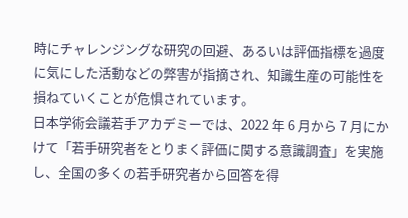時にチャレンジングな研究の回避、あるいは評価指標を過度に気にした活動などの弊害が指摘され、知識生産の可能性を損ねていくことが危惧されています。
日本学術会議若手アカデミーでは、2022 年 6 月から 7 月にかけて「若手研究者をとりまく評価に関する意識調査」を実施し、全国の多くの若手研究者から回答を得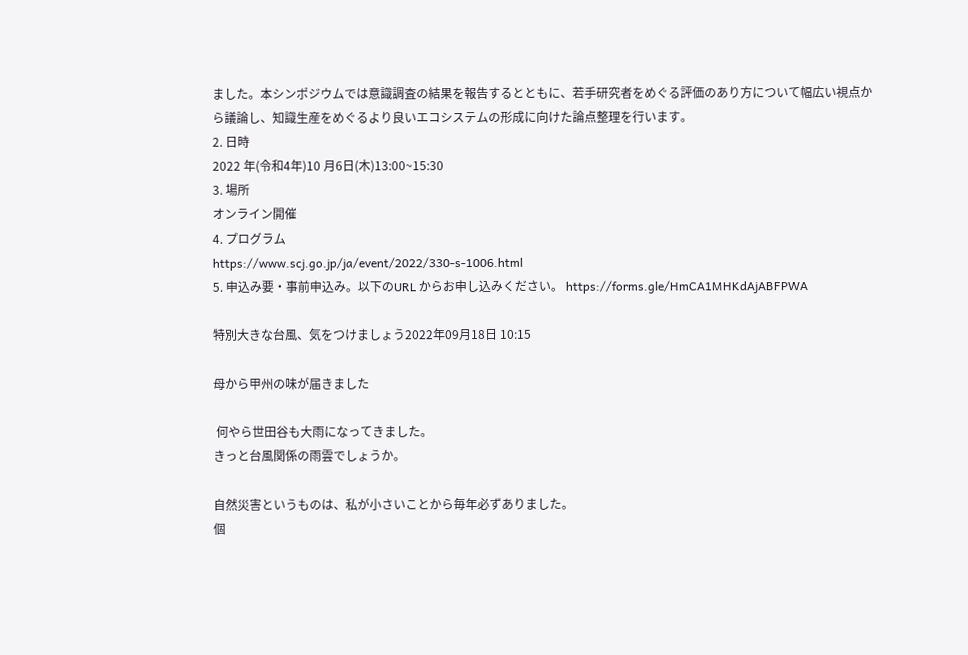ました。本シンポジウムでは意識調査の結果を報告するとともに、若手研究者をめぐる評価のあり方について幅広い視点から議論し、知識生産をめぐるより良いエコシステムの形成に向けた論点整理を行います。
2. 日時
2022 年(令和4年)10 月6日(木)13:00~15:30
3. 場所
オンライン開催
4. プログラム
https://www.scj.go.jp/ja/event/2022/330-s-1006.html
5. 申込み要・事前申込み。以下のURL からお申し込みください。 https://forms.gle/HmCA1MHKdAjABFPWA

特別大きな台風、気をつけましょう2022年09月18日 10:15

母から甲州の味が届きました

 何やら世田谷も大雨になってきました。
きっと台風関係の雨雲でしょうか。

自然災害というものは、私が小さいことから毎年必ずありました。
個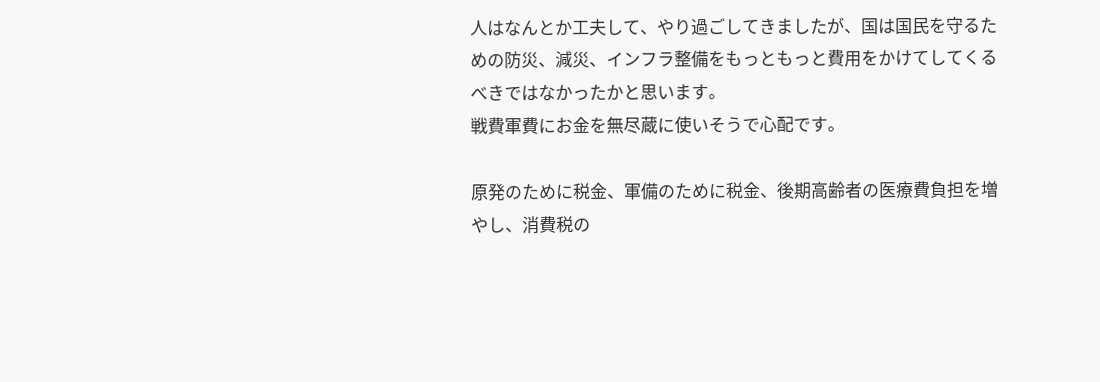人はなんとか工夫して、やり過ごしてきましたが、国は国民を守るための防災、減災、インフラ整備をもっともっと費用をかけてしてくるべきではなかったかと思います。
戦費軍費にお金を無尽蔵に使いそうで心配です。

原発のために税金、軍備のために税金、後期高齢者の医療費負担を増やし、消費税の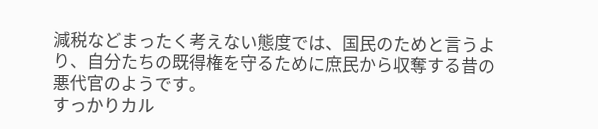減税などまったく考えない態度では、国民のためと言うより、自分たちの既得権を守るために庶民から収奪する昔の悪代官のようです。
すっかりカル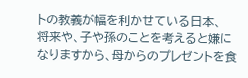トの教義が幅を利かせている日本、
将来や、子や孫のことを考えると嫌になりますから、母からのプレゼントを食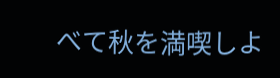べて秋を満喫しよ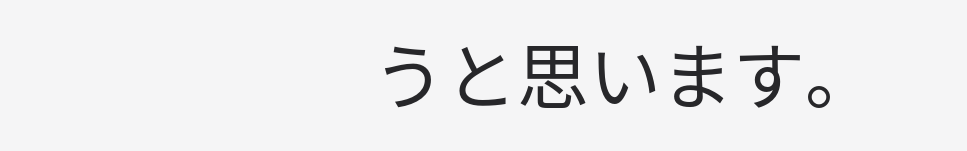うと思います。